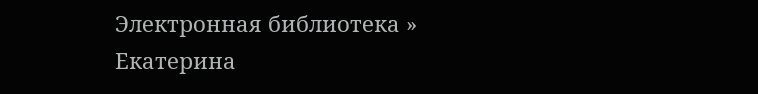Электронная библиотека » Екатерина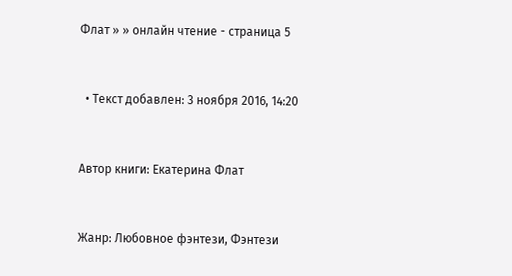Флат » » онлайн чтение - страница 5


  • Текст добавлен: 3 ноября 2016, 14:20


Автор книги: Екатерина Флат


Жанр: Любовное фэнтези, Фэнтези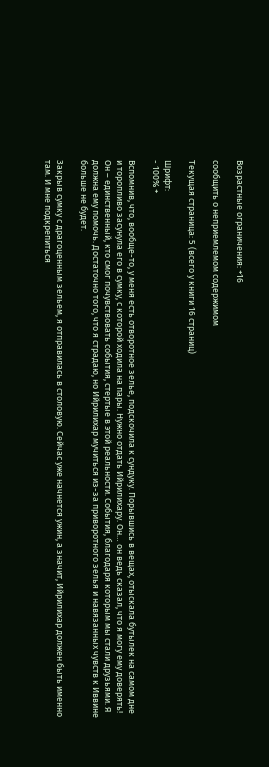Возрастные ограничения: +16

сообщить о неприемлемом содержимом

Текущая страница: 5 (всего у книги 16 страниц)

Шрифт:
- 100% +

Вспомнив, что, вообще-то, у меня есть отворотное зелье, подскочила к сундуку. Порывшись в вещах, отыскала бутылек на самом дне и торопливо засунула его в сумку, с которой ходила на пары. Нужно отдать Ийрилихару. Он… он ведь сказал, что я могу ему доверять! Он – единственный, кто смог почувствовать события, стертые в этой реальности. События, благодаря которым мы стали друзьями. Я должна ему помочь. Достаточно того, что я страдаю, но Ийрилихар мучиться из-за приворотного зелья и навязанных чувств к Иввине больше не будет.

Закрыв сумку с драгоценным зельем, я отправилась в столовую. Сейчас уже начнется ужин, а значит, Ийрилихар должен быть именно там. И мне подкрепиться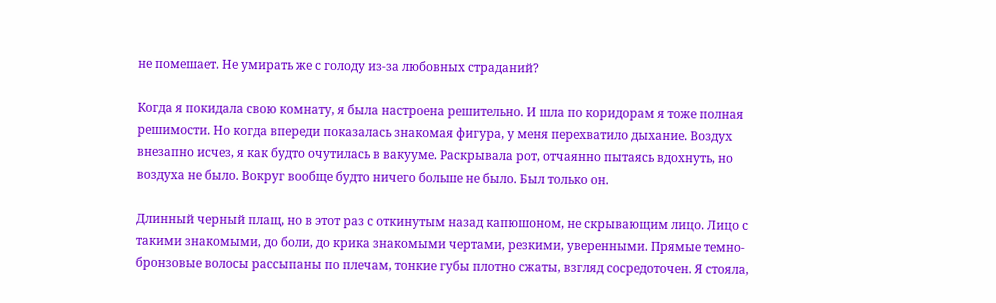не помешает. Не умирать же с голоду из-за любовных страданий?

Когда я покидала свою комнату, я была настроена решительно. И шла по коридорам я тоже полная решимости. Но когда впереди показалась знакомая фигура, у меня перехватило дыхание. Воздух внезапно исчез, я как будто очутилась в вакууме. Раскрывала рот, отчаянно пытаясь вдохнуть, но воздуха не было. Вокруг вообще будто ничего больше не было. Был только он.

Длинный черный плащ, но в этот раз с откинутым назад капюшоном, не скрывающим лицо. Лицо с такими знакомыми, до боли, до крика знакомыми чертами, резкими, уверенными. Прямые темно-бронзовые волосы рассыпаны по плечам, тонкие губы плотно сжаты, взгляд сосредоточен. Я стояла,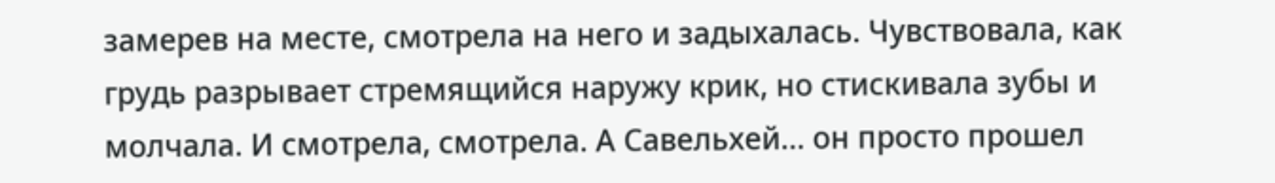замерев на месте, смотрела на него и задыхалась. Чувствовала, как грудь разрывает стремящийся наружу крик, но стискивала зубы и молчала. И смотрела, смотрела. А Савельхей… он просто прошел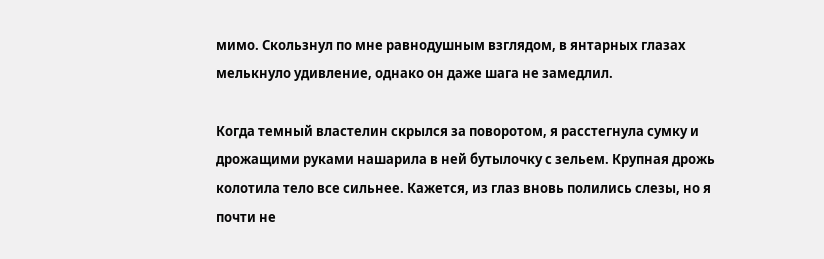мимо. Скользнул по мне равнодушным взглядом, в янтарных глазах мелькнуло удивление, однако он даже шага не замедлил.

Когда темный властелин скрылся за поворотом, я расстегнула сумку и дрожащими руками нашарила в ней бутылочку с зельем. Крупная дрожь колотила тело все сильнее. Кажется, из глаз вновь полились слезы, но я почти не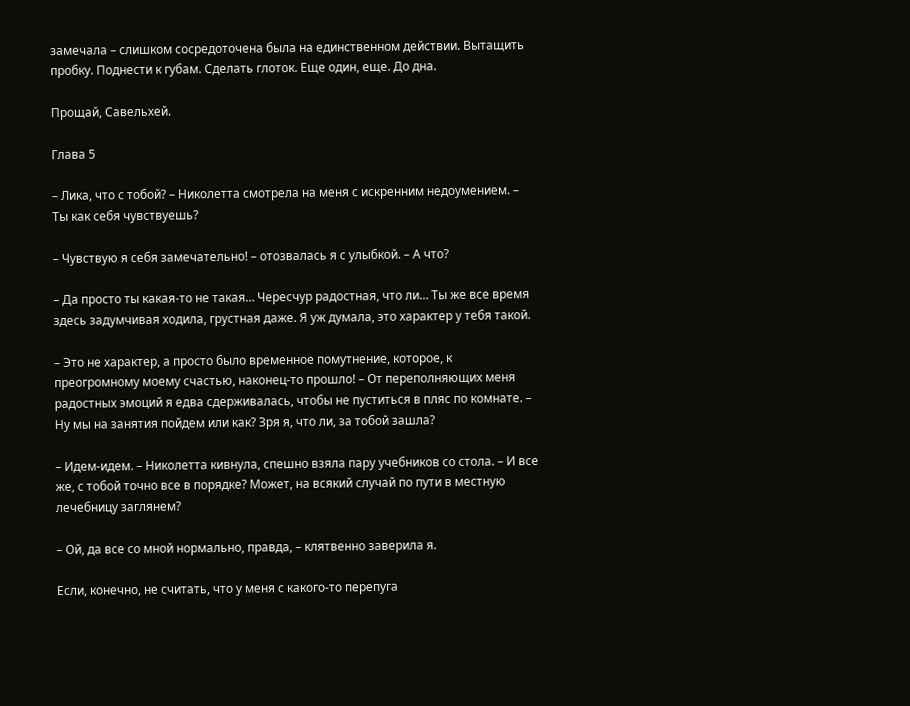замечала – слишком сосредоточена была на единственном действии. Вытащить пробку. Поднести к губам. Сделать глоток. Еще один, еще. До дна.

Прощай, Савельхей.

Глава 5

– Лика, что с тобой? – Николетта смотрела на меня с искренним недоумением. – Ты как себя чувствуешь?

– Чувствую я себя замечательно! – отозвалась я с улыбкой. – А что?

– Да просто ты какая-то не такая… Чересчур радостная, что ли… Ты же все время здесь задумчивая ходила, грустная даже. Я уж думала, это характер у тебя такой.

– Это не характер, а просто было временное помутнение, которое, к преогромному моему счастью, наконец-то прошло! – От переполняющих меня радостных эмоций я едва сдерживалась, чтобы не пуститься в пляс по комнате. – Ну мы на занятия пойдем или как? Зря я, что ли, за тобой зашла?

– Идем-идем. – Николетта кивнула, спешно взяла пару учебников со стола. – И все же, с тобой точно все в порядке? Может, на всякий случай по пути в местную лечебницу заглянем?

– Ой, да все со мной нормально, правда, – клятвенно заверила я.

Если, конечно, не считать, что у меня с какого-то перепуга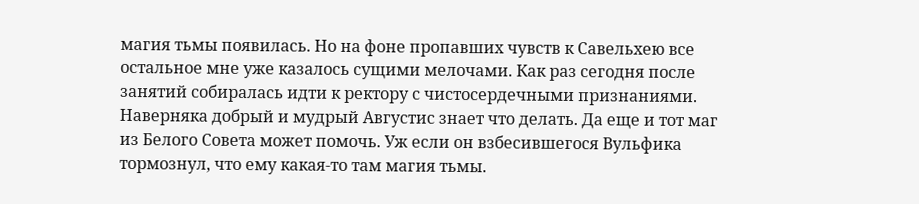магия тьмы появилась. Но на фоне пропавших чувств к Савельхею все остальное мне уже казалось сущими мелочами. Как раз сегодня после занятий собиралась идти к ректору с чистосердечными признаниями. Наверняка добрый и мудрый Августис знает что делать. Да еще и тот маг из Белого Совета может помочь. Уж если он взбесившегося Вульфика тормознул, что ему какая-то там магия тьмы.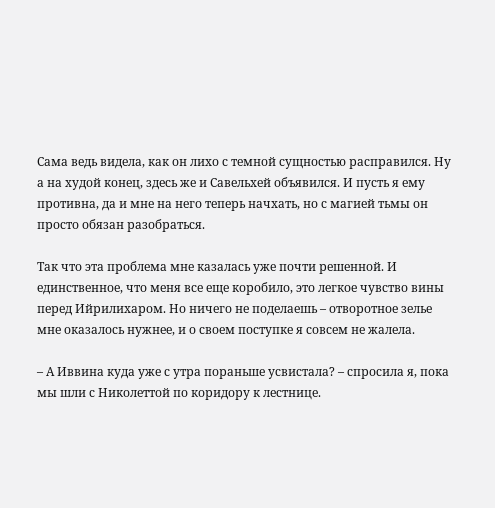Сама ведь видела, как он лихо с темной сущностью расправился. Ну а на худой конец, здесь же и Савельхей объявился. И пусть я ему противна, да и мне на него теперь начхать, но с магией тьмы он просто обязан разобраться.

Так что эта проблема мне казалась уже почти решенной. И единственное, что меня все еще коробило, это легкое чувство вины перед Ийрилихаром. Но ничего не поделаешь – отворотное зелье мне оказалось нужнее, и о своем поступке я совсем не жалела.

– А Иввина куда уже с утра пораньше усвистала? – спросила я, пока мы шли с Николеттой по коридору к лестнице.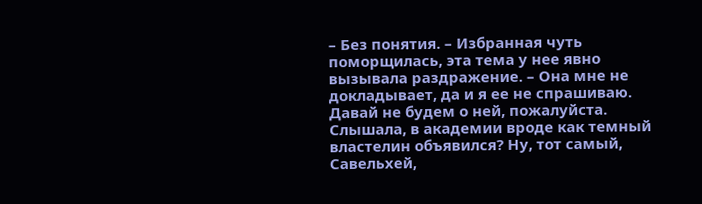– Без понятия. – Избранная чуть поморщилась, эта тема у нее явно вызывала раздражение. – Она мне не докладывает, да и я ее не спрашиваю. Давай не будем о ней, пожалуйста. Слышала, в академии вроде как темный властелин объявился? Ну, тот самый, Савельхей,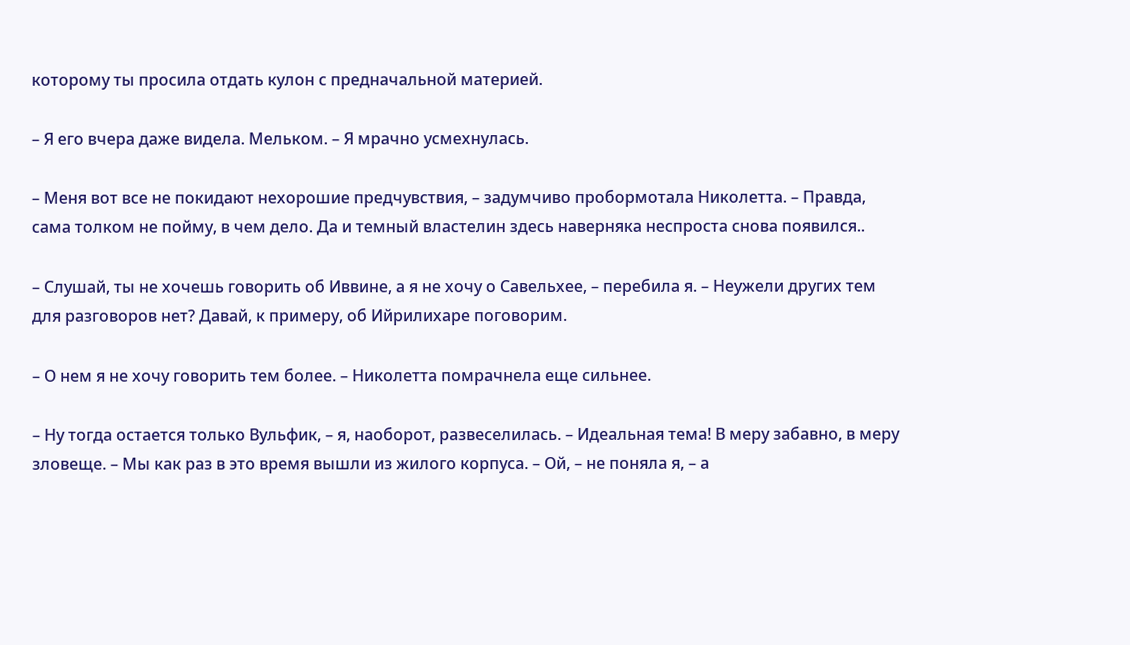которому ты просила отдать кулон с предначальной материей.

– Я его вчера даже видела. Мельком. – Я мрачно усмехнулась.

– Меня вот все не покидают нехорошие предчувствия, – задумчиво пробормотала Николетта. – Правда, сама толком не пойму, в чем дело. Да и темный властелин здесь наверняка неспроста снова появился..

– Слушай, ты не хочешь говорить об Иввине, а я не хочу о Савельхее, – перебила я. – Неужели других тем для разговоров нет? Давай, к примеру, об Ийрилихаре поговорим.

– О нем я не хочу говорить тем более. – Николетта помрачнела еще сильнее.

– Ну тогда остается только Вульфик, – я, наоборот, развеселилась. – Идеальная тема! В меру забавно, в меру зловеще. – Мы как раз в это время вышли из жилого корпуса. – Ой, – не поняла я, – а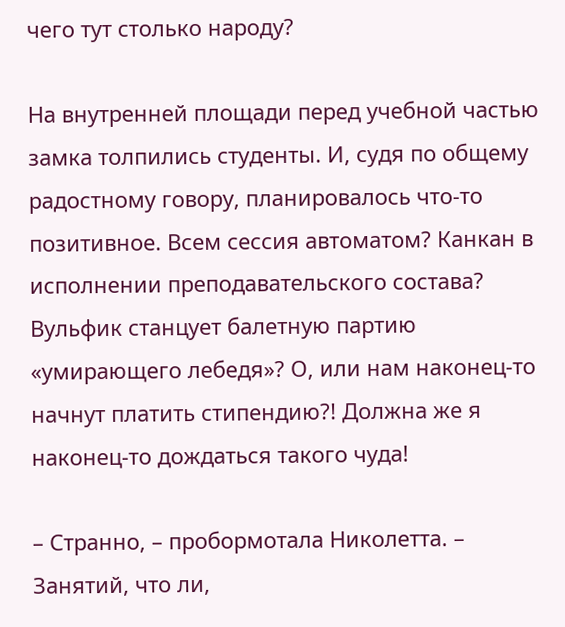чего тут столько народу?

На внутренней площади перед учебной частью замка толпились студенты. И, судя по общему радостному говору, планировалось что-то позитивное. Всем сессия автоматом? Канкан в исполнении преподавательского состава? Вульфик станцует балетную партию «умирающего лебедя»? О, или нам наконец-то начнут платить стипендию?! Должна же я наконец-то дождаться такого чуда!

– Странно, – пробормотала Николетта. – Занятий, что ли,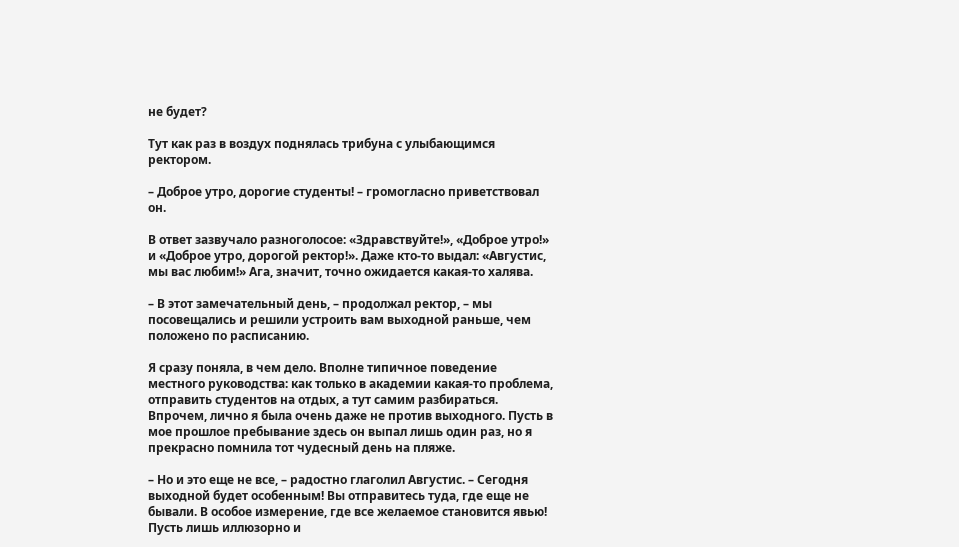не будет?

Тут как раз в воздух поднялась трибуна с улыбающимся ректором.

– Доброе утро, дорогие студенты! – громогласно приветствовал он.

В ответ зазвучало разноголосое: «Здравствуйте!», «Доброе утро!» и «Доброе утро, дорогой ректор!». Даже кто-то выдал: «Августис, мы вас любим!» Ага, значит, точно ожидается какая-то халява.

– В этот замечательный день, – продолжал ректор, – мы посовещались и решили устроить вам выходной раньше, чем положено по расписанию.

Я сразу поняла, в чем дело. Вполне типичное поведение местного руководства: как только в академии какая-то проблема, отправить студентов на отдых, а тут самим разбираться. Впрочем, лично я была очень даже не против выходного. Пусть в мое прошлое пребывание здесь он выпал лишь один раз, но я прекрасно помнила тот чудесный день на пляже.

– Но и это еще не все, – радостно глаголил Августис. – Сегодня выходной будет особенным! Вы отправитесь туда, где еще не бывали. В особое измерение, где все желаемое становится явью! Пусть лишь иллюзорно и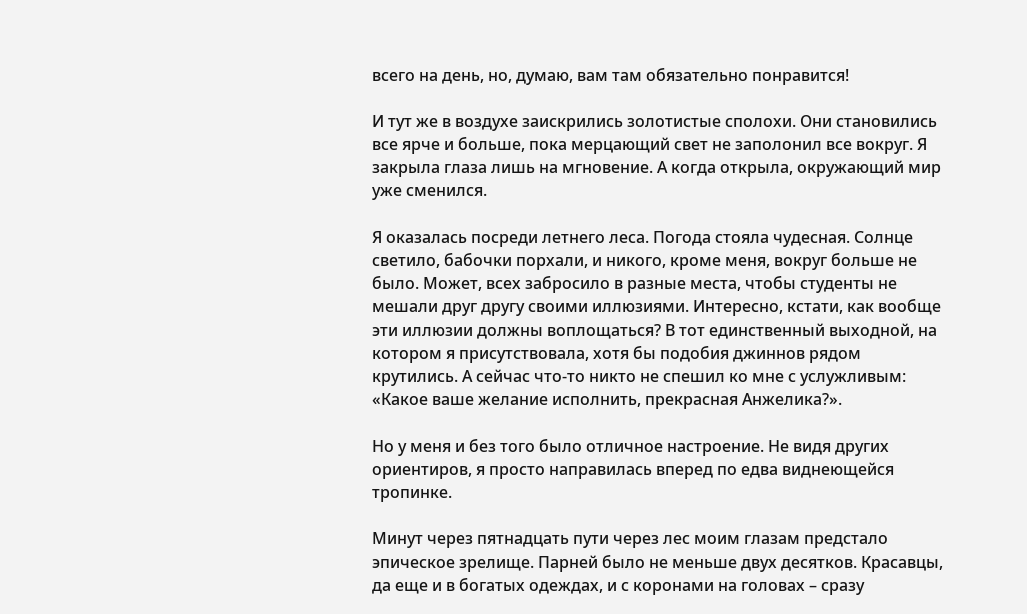всего на день, но, думаю, вам там обязательно понравится!

И тут же в воздухе заискрились золотистые сполохи. Они становились все ярче и больше, пока мерцающий свет не заполонил все вокруг. Я закрыла глаза лишь на мгновение. А когда открыла, окружающий мир уже сменился.

Я оказалась посреди летнего леса. Погода стояла чудесная. Солнце светило, бабочки порхали, и никого, кроме меня, вокруг больше не было. Может, всех забросило в разные места, чтобы студенты не мешали друг другу своими иллюзиями. Интересно, кстати, как вообще эти иллюзии должны воплощаться? В тот единственный выходной, на котором я присутствовала, хотя бы подобия джиннов рядом крутились. А сейчас что-то никто не спешил ко мне с услужливым: «Какое ваше желание исполнить, прекрасная Анжелика?».

Но у меня и без того было отличное настроение. Не видя других ориентиров, я просто направилась вперед по едва виднеющейся тропинке.

Минут через пятнадцать пути через лес моим глазам предстало эпическое зрелище. Парней было не меньше двух десятков. Красавцы, да еще и в богатых одеждах, и с коронами на головах – сразу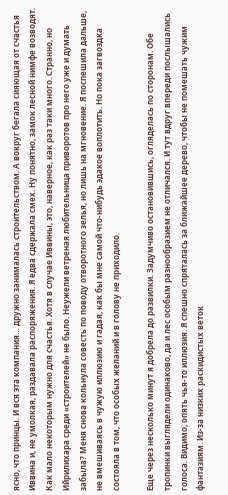ясно, что принцы. И вся эта компания… дружно занималась строительством. А вокруг бегала сияющая от счастья Иввина и, не умолкая, раздавала распоряжения. Я едва сдержала смех. Ну понятно, замок лесной нимфе возводят. Как мало некоторым нужно для счастья. Хотя в случае Иввины, это, наверное, как раз таки много. Странно, но Ийрилихара среди «строителей» не было. Неужели ветреная любительница приворотов про него уже и думать забыла? Меня снова кольнула совесть по поводу отворотного зелья, но лишь на мгновение. Я поспешила дальше, не вмешиваясь в чужую иллюзию и гадая, как бы мне самой что-нибудь эдакое воплотить. Но пока загвоздка состояла в том, что особых желаний и в голову не приходило.

Еще через несколько минут я добрела до развилки. Задумчиво остановившись, огляделась по сторонам. Обе тропинки выглядели одинаково, да и лес особым разнообразием не отличался. И тут вдруг впереди послышались голоса. Видимо, опять чья-то иллюзия. Я спешно спряталась за ближайшее дерево, чтобы не помешать чужим фантазиям. Из-за низких раскидистых веток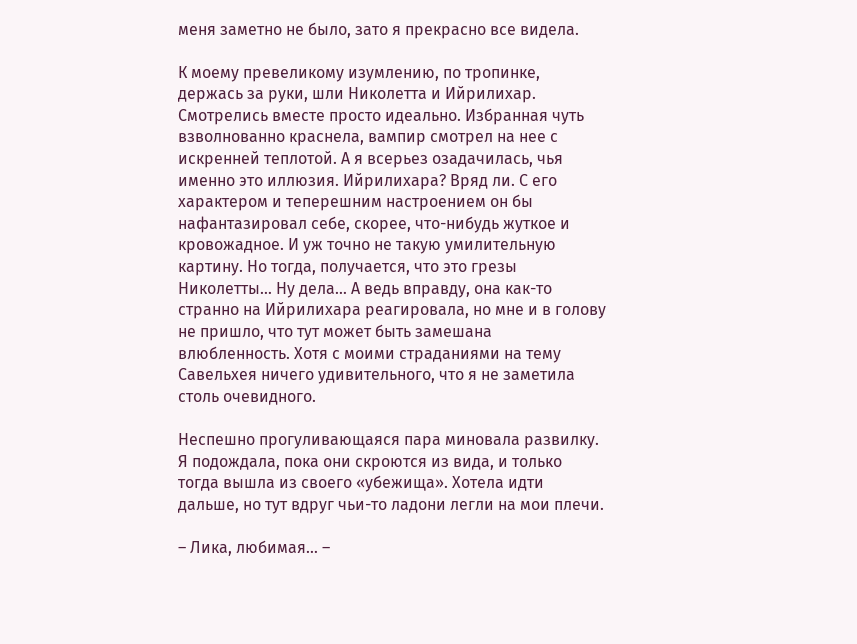меня заметно не было, зато я прекрасно все видела.

К моему превеликому изумлению, по тропинке, держась за руки, шли Николетта и Ийрилихар. Смотрелись вместе просто идеально. Избранная чуть взволнованно краснела, вампир смотрел на нее с искренней теплотой. А я всерьез озадачилась, чья именно это иллюзия. Ийрилихара? Вряд ли. С его характером и теперешним настроением он бы нафантазировал себе, скорее, что-нибудь жуткое и кровожадное. И уж точно не такую умилительную картину. Но тогда, получается, что это грезы Николетты… Ну дела… А ведь вправду, она как-то странно на Ийрилихара реагировала, но мне и в голову не пришло, что тут может быть замешана влюбленность. Хотя с моими страданиями на тему Савельхея ничего удивительного, что я не заметила столь очевидного.

Неспешно прогуливающаяся пара миновала развилку. Я подождала, пока они скроются из вида, и только тогда вышла из своего «убежища». Хотела идти дальше, но тут вдруг чьи-то ладони легли на мои плечи.

– Лика, любимая… –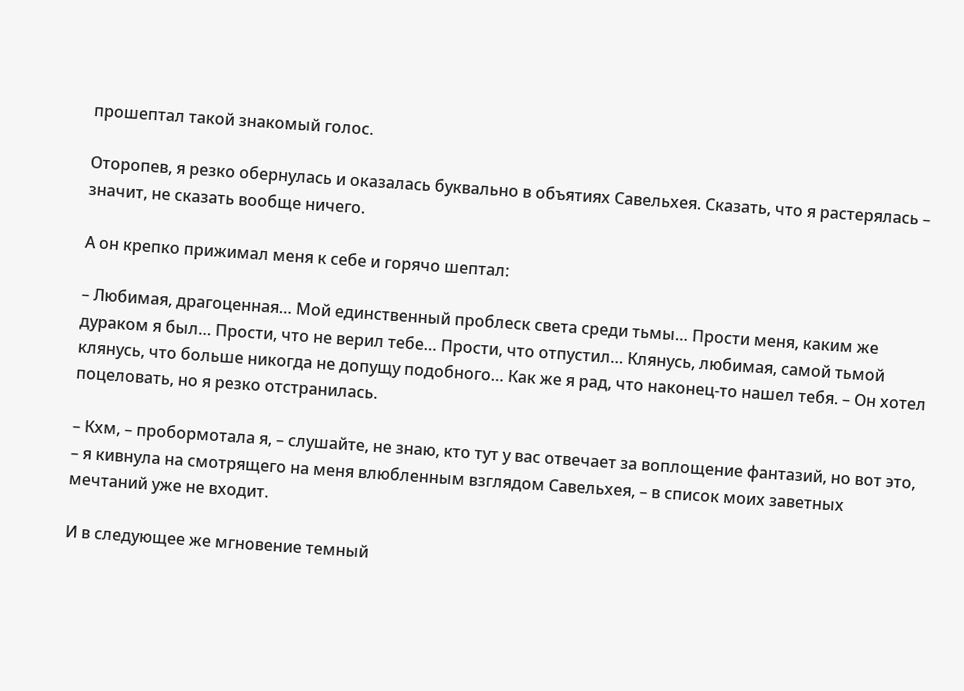прошептал такой знакомый голос.

Оторопев, я резко обернулась и оказалась буквально в объятиях Савельхея. Сказать, что я растерялась – значит, не сказать вообще ничего.

А он крепко прижимал меня к себе и горячо шептал:

– Любимая, драгоценная… Мой единственный проблеск света среди тьмы… Прости меня, каким же дураком я был… Прости, что не верил тебе… Прости, что отпустил… Клянусь, любимая, самой тьмой клянусь, что больше никогда не допущу подобного… Как же я рад, что наконец-то нашел тебя. – Он хотел поцеловать, но я резко отстранилась.

– Кхм, – пробормотала я, – слушайте, не знаю, кто тут у вас отвечает за воплощение фантазий, но вот это, – я кивнула на смотрящего на меня влюбленным взглядом Савельхея, – в список моих заветных мечтаний уже не входит.

И в следующее же мгновение темный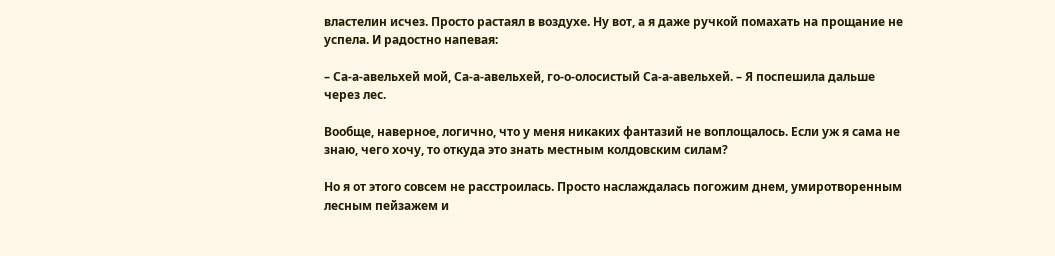властелин исчез. Просто растаял в воздухе. Ну вот, а я даже ручкой помахать на прощание не успела. И радостно напевая:

– Са-а-авельхей мой, Са-а-авельхей, го-о-олосистый Са-а-авельхей. – Я поспешила дальше через лес.

Вообще, наверное, логично, что у меня никаких фантазий не воплощалось. Если уж я сама не знаю, чего хочу, то откуда это знать местным колдовским силам?

Но я от этого совсем не расстроилась. Просто наслаждалась погожим днем, умиротворенным лесным пейзажем и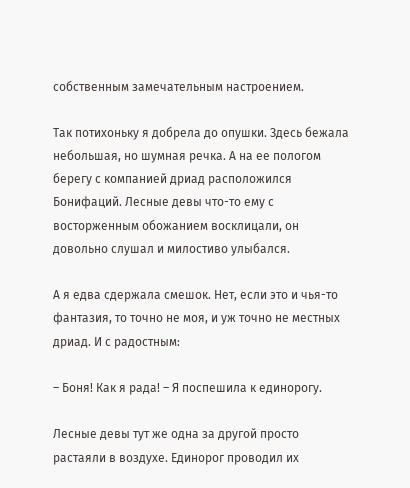собственным замечательным настроением.

Так потихоньку я добрела до опушки. Здесь бежала небольшая, но шумная речка. А на ее пологом берегу с компанией дриад расположился Бонифаций. Лесные девы что-то ему с восторженным обожанием восклицали, он довольно слушал и милостиво улыбался.

А я едва сдержала смешок. Нет, если это и чья-то фантазия, то точно не моя, и уж точно не местных дриад. И с радостным:

– Боня! Как я рада! – Я поспешила к единорогу.

Лесные девы тут же одна за другой просто растаяли в воздухе. Единорог проводил их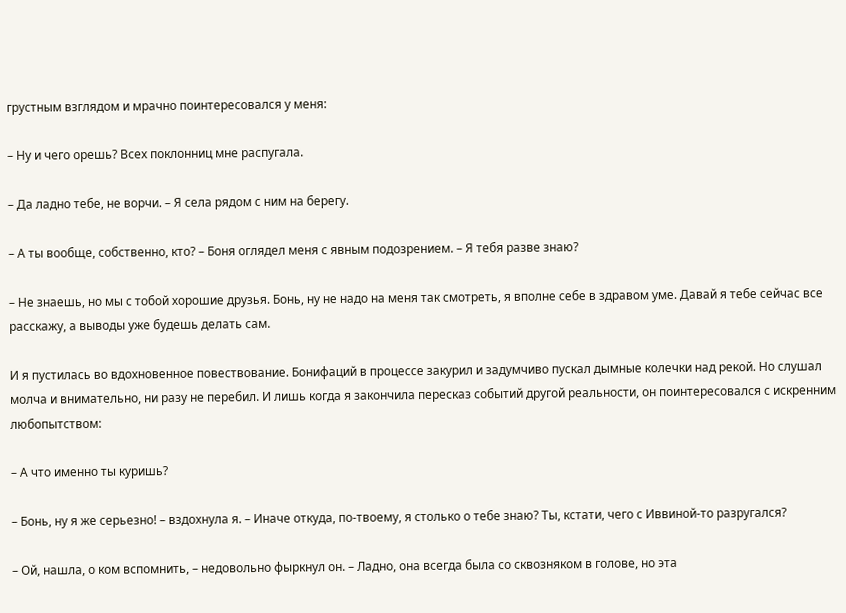грустным взглядом и мрачно поинтересовался у меня:

– Ну и чего орешь? Всех поклонниц мне распугала.

– Да ладно тебе, не ворчи. – Я села рядом с ним на берегу.

– А ты вообще, собственно, кто? – Боня оглядел меня с явным подозрением. – Я тебя разве знаю?

– Не знаешь, но мы с тобой хорошие друзья. Бонь, ну не надо на меня так смотреть, я вполне себе в здравом уме. Давай я тебе сейчас все расскажу, а выводы уже будешь делать сам.

И я пустилась во вдохновенное повествование. Бонифаций в процессе закурил и задумчиво пускал дымные колечки над рекой. Но слушал молча и внимательно, ни разу не перебил. И лишь когда я закончила пересказ событий другой реальности, он поинтересовался с искренним любопытством:

– А что именно ты куришь?

– Бонь, ну я же серьезно! – вздохнула я. – Иначе откуда, по-твоему, я столько о тебе знаю? Ты, кстати, чего с Иввиной-то разругался?

– Ой, нашла, о ком вспомнить, – недовольно фыркнул он. – Ладно, она всегда была со сквозняком в голове, но эта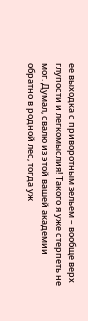ее выходка с приворотным зельем – вообще верх глупости и легкомыслия! Такого я уже стерпеть не мог. Думал, свалю из этой вашей академии обратно в родной лес, тогда уж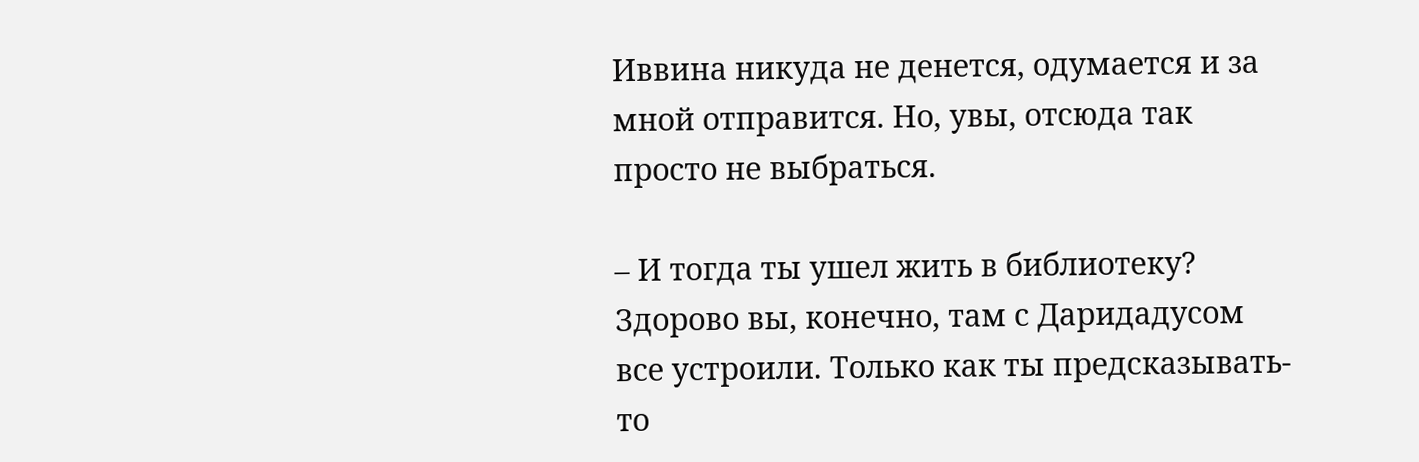Иввина никуда не денется, одумается и за мной отправится. Но, увы, отсюда так просто не выбраться.

– И тогда ты ушел жить в библиотеку? Здорово вы, конечно, там с Даридадусом все устроили. Только как ты предсказывать-то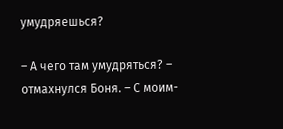умудряешься?

– А чего там умудряться? – отмахнулся Боня. – С моим-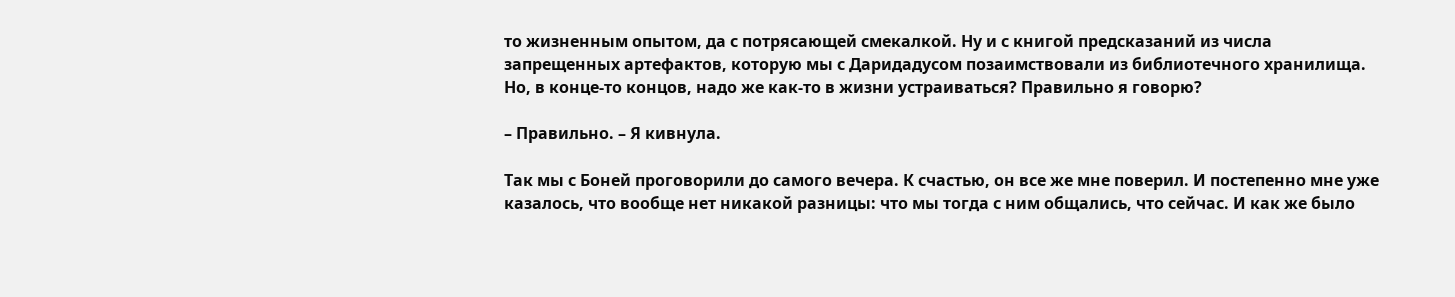то жизненным опытом, да с потрясающей смекалкой. Ну и с книгой предсказаний из числа запрещенных артефактов, которую мы с Даридадусом позаимствовали из библиотечного хранилища. Но, в конце-то концов, надо же как-то в жизни устраиваться? Правильно я говорю?

– Правильно. – Я кивнула.

Так мы с Боней проговорили до самого вечера. К счастью, он все же мне поверил. И постепенно мне уже казалось, что вообще нет никакой разницы: что мы тогда с ним общались, что сейчас. И как же было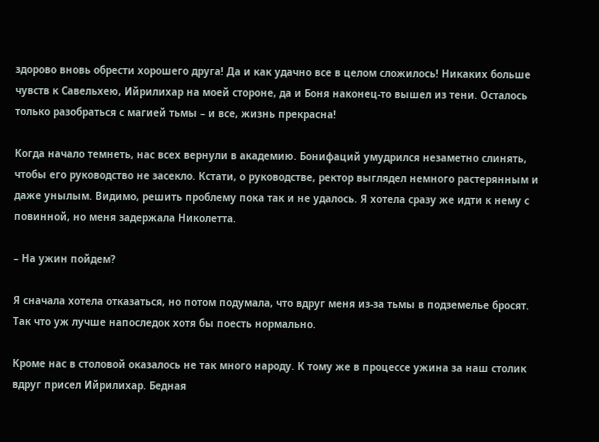здорово вновь обрести хорошего друга! Да и как удачно все в целом сложилось! Никаких больше чувств к Савельхею, Ийрилихар на моей стороне, да и Боня наконец-то вышел из тени. Осталось только разобраться с магией тьмы – и все, жизнь прекрасна!

Когда начало темнеть, нас всех вернули в академию. Бонифаций умудрился незаметно слинять, чтобы его руководство не засекло. Кстати, о руководстве, ректор выглядел немного растерянным и даже унылым. Видимо, решить проблему пока так и не удалось. Я хотела сразу же идти к нему с повинной, но меня задержала Николетта.

– На ужин пойдем?

Я сначала хотела отказаться, но потом подумала, что вдруг меня из-за тьмы в подземелье бросят. Так что уж лучше напоследок хотя бы поесть нормально.

Кроме нас в столовой оказалось не так много народу. К тому же в процессе ужина за наш столик вдруг присел Ийрилихар. Бедная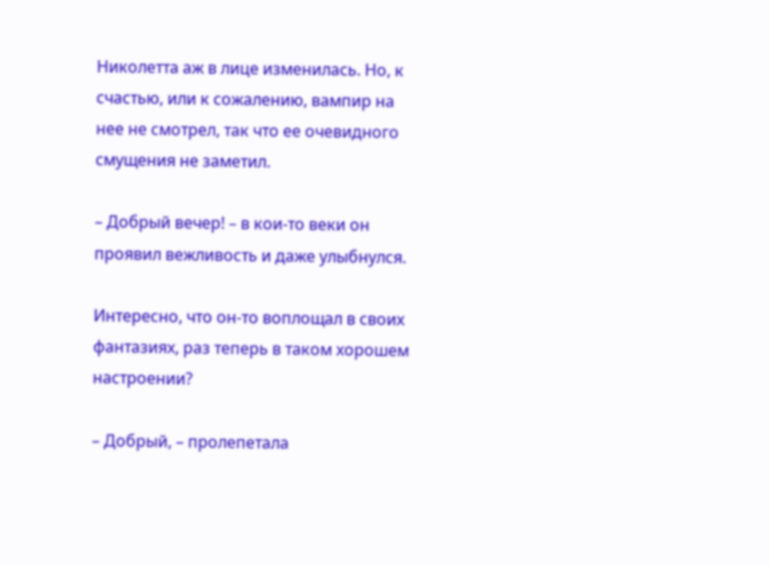Николетта аж в лице изменилась. Но, к счастью, или к сожалению, вампир на нее не смотрел, так что ее очевидного смущения не заметил.

– Добрый вечер! – в кои-то веки он проявил вежливость и даже улыбнулся.

Интересно, что он-то воплощал в своих фантазиях, раз теперь в таком хорошем настроении?

– Добрый, – пролепетала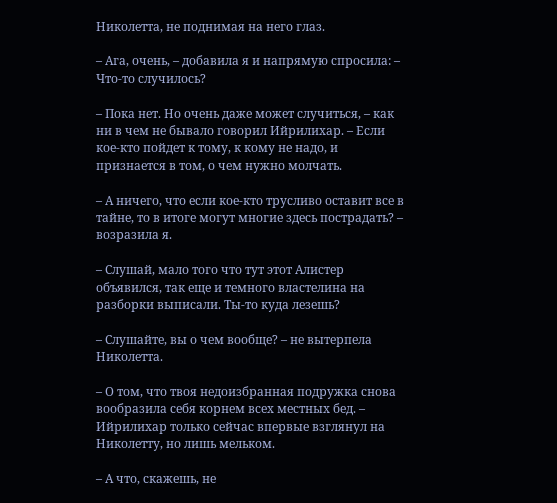Николетта, не поднимая на него глаз.

– Ага, очень, – добавила я и напрямую спросила: – Что-то случилось?

– Пока нет. Но очень даже может случиться, – как ни в чем не бывало говорил Ийрилихар. – Если кое-кто пойдет к тому, к кому не надо, и признается в том, о чем нужно молчать.

– А ничего, что если кое-кто трусливо оставит все в тайне, то в итоге могут многие здесь пострадать? – возразила я.

– Слушай, мало того что тут этот Алистер объявился, так еще и темного властелина на разборки выписали. Ты-то куда лезешь?

– Слушайте, вы о чем вообще? – не вытерпела Николетта.

– О том, что твоя недоизбранная подружка снова вообразила себя корнем всех местных бед. – Ийрилихар только сейчас впервые взглянул на Николетту, но лишь мельком.

– А что, скажешь, не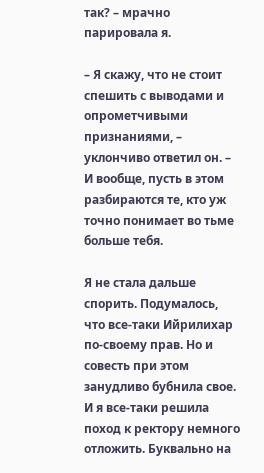так? – мрачно парировала я.

– Я скажу, что не стоит спешить с выводами и опрометчивыми признаниями, – уклончиво ответил он. – И вообще, пусть в этом разбираются те, кто уж точно понимает во тьме больше тебя.

Я не стала дальше спорить. Подумалось, что все-таки Ийрилихар по-своему прав. Но и совесть при этом занудливо бубнила свое. И я все-таки решила поход к ректору немного отложить. Буквально на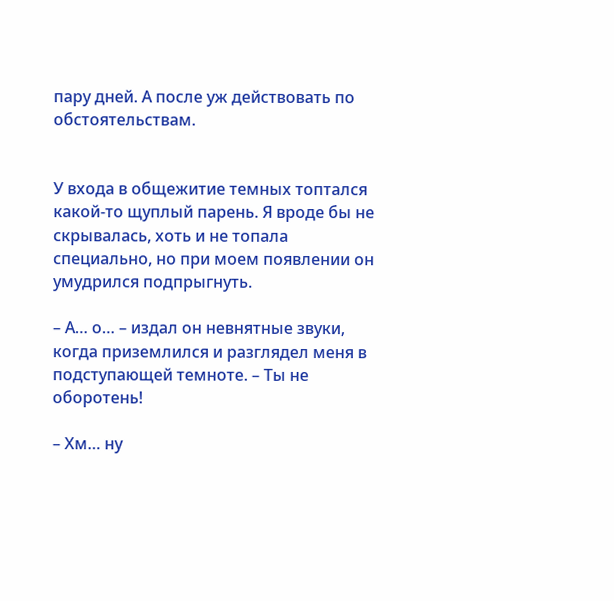пару дней. А после уж действовать по обстоятельствам.


У входа в общежитие темных топтался какой-то щуплый парень. Я вроде бы не скрывалась, хоть и не топала специально, но при моем появлении он умудрился подпрыгнуть.

– А… о… – издал он невнятные звуки, когда приземлился и разглядел меня в подступающей темноте. – Ты не оборотень!

– Хм… ну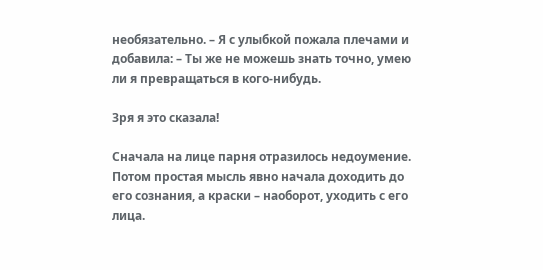необязательно. – Я с улыбкой пожала плечами и добавила: – Ты же не можешь знать точно, умею ли я превращаться в кого-нибудь.

Зря я это сказала!

Сначала на лице парня отразилось недоумение. Потом простая мысль явно начала доходить до его сознания, а краски – наоборот, уходить с его лица.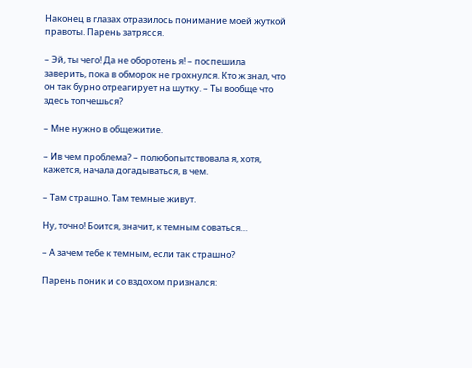Наконец в глазах отразилось понимание моей жуткой правоты. Парень затрясся.

– Эй, ты чего! Да не оборотень я! – поспешила заверить, пока в обморок не грохнулся. Кто ж знал, что он так бурно отреагирует на шутку. – Ты вообще что здесь топчешься?

– Мне нужно в общежитие.

– Ив чем проблема? – полюбопытствовала я, хотя, кажется, начала догадываться, в чем.

– Там страшно. Там темные живут.

Ну, точно! Боится, значит, к темным соваться…

– А зачем тебе к темным, если так страшно?

Парень поник и со вздохом признался: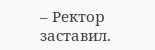– Ректор заставил.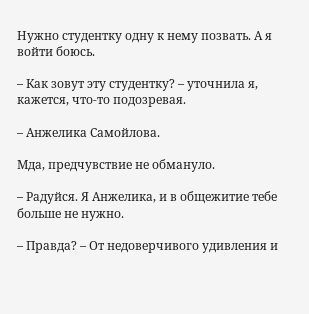Нужно студентку одну к нему позвать. А я войти боюсь.

– Как зовут эту студентку? – уточнила я, кажется, что-то подозревая.

– Анжелика Самойлова.

Мда, предчувствие не обмануло.

– Радуйся. Я Анжелика, и в общежитие тебе больше не нужно.

– Правда? – От недоверчивого удивления и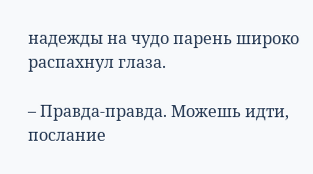надежды на чудо парень широко распахнул глаза.

– Правда-правда. Можешь идти, послание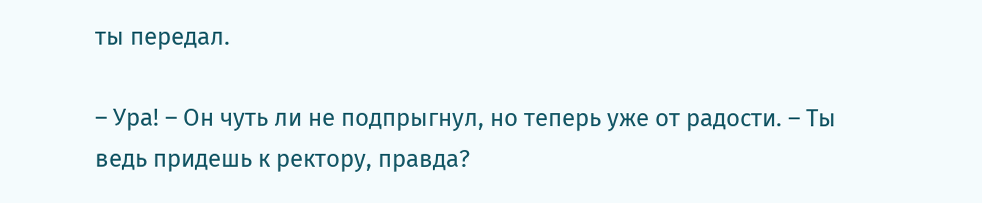ты передал.

– Ура! – Он чуть ли не подпрыгнул, но теперь уже от радости. – Ты ведь придешь к ректору, правда?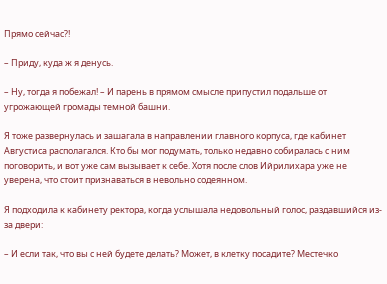Прямо сейчас?!

– Приду, куда ж я денусь.

– Ну, тогда я побежал! – И парень в прямом смысле припустил подальше от угрожающей громады темной башни.

Я тоже развернулась и зашагала в направлении главного корпуса, где кабинет Августиса располагался. Кто бы мог подумать, только недавно собиралась с ним поговорить, и вот уже сам вызывает к себе. Хотя после слов Ийрилихара уже не уверена, что стоит признаваться в невольно содеянном.

Я подходила к кабинету ректора, когда услышала недовольный голос, раздавшийся из-за двери:

– И если так, что вы с ней будете делать? Может, в клетку посадите? Местечко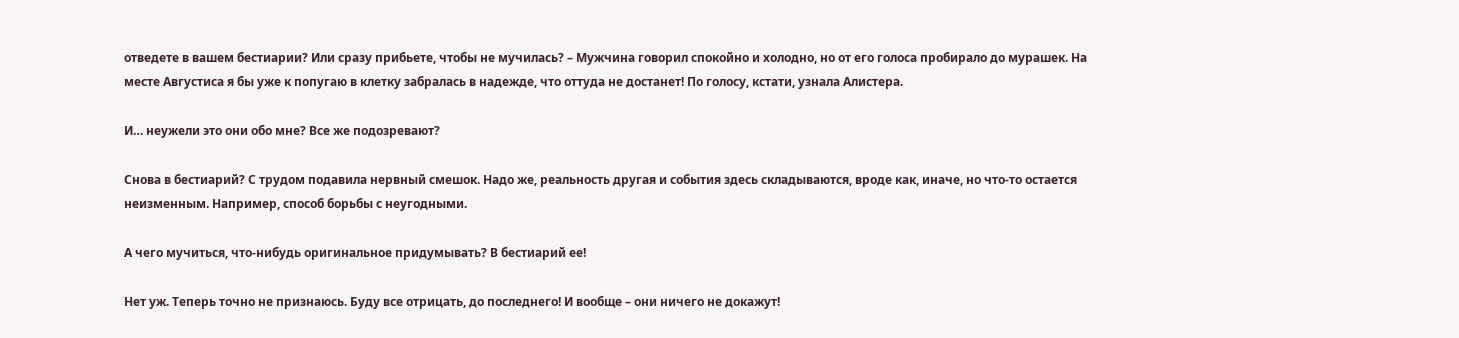отведете в вашем бестиарии? Или сразу прибьете, чтобы не мучилась? – Мужчина говорил спокойно и холодно, но от его голоса пробирало до мурашек. На месте Августиса я бы уже к попугаю в клетку забралась в надежде, что оттуда не достанет! По голосу, кстати, узнала Алистера.

И… неужели это они обо мне? Все же подозревают?

Снова в бестиарий? С трудом подавила нервный смешок. Надо же, реальность другая и события здесь складываются, вроде как, иначе, но что-то остается неизменным. Например, способ борьбы с неугодными.

А чего мучиться, что-нибудь оригинальное придумывать? В бестиарий ее!

Нет уж. Теперь точно не признаюсь. Буду все отрицать, до последнего! И вообще – они ничего не докажут!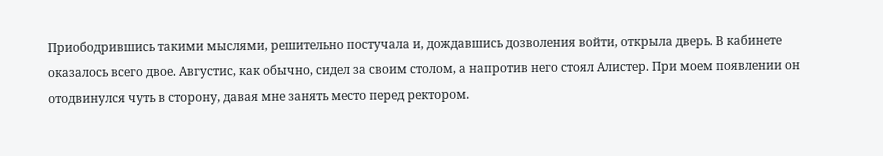Приободрившись такими мыслями, решительно постучала и, дождавшись дозволения войти, открыла дверь. В кабинете оказалось всего двое. Августис, как обычно, сидел за своим столом, а напротив него стоял Алистер. При моем появлении он отодвинулся чуть в сторону, давая мне занять место перед ректором.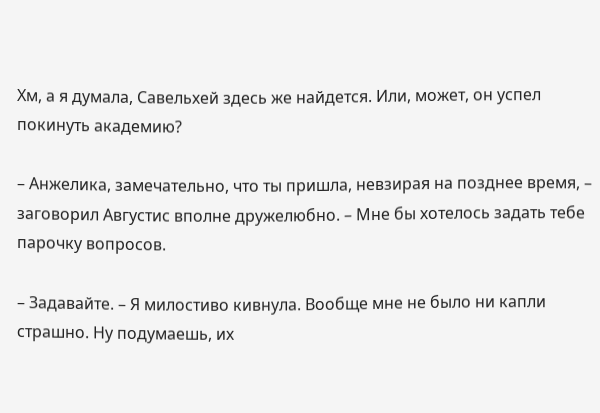Хм, а я думала, Савельхей здесь же найдется. Или, может, он успел покинуть академию?

– Анжелика, замечательно, что ты пришла, невзирая на позднее время, – заговорил Августис вполне дружелюбно. – Мне бы хотелось задать тебе парочку вопросов.

– Задавайте. – Я милостиво кивнула. Вообще мне не было ни капли страшно. Ну подумаешь, их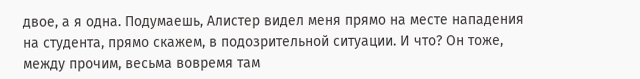двое, а я одна. Подумаешь, Алистер видел меня прямо на месте нападения на студента, прямо скажем, в подозрительной ситуации. И что? Он тоже, между прочим, весьма вовремя там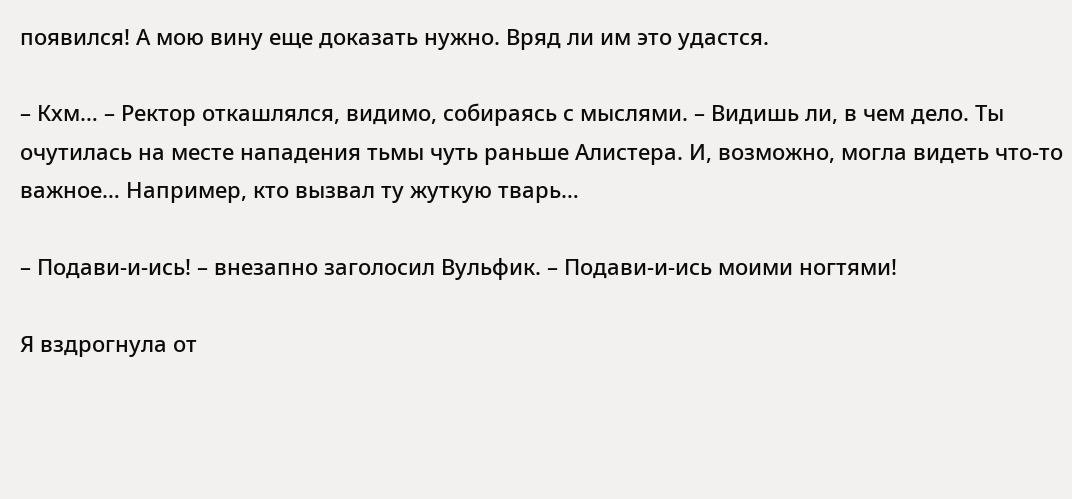появился! А мою вину еще доказать нужно. Вряд ли им это удастся.

– Кхм… – Ректор откашлялся, видимо, собираясь с мыслями. – Видишь ли, в чем дело. Ты очутилась на месте нападения тьмы чуть раньше Алистера. И, возможно, могла видеть что-то важное… Например, кто вызвал ту жуткую тварь…

– Подави-и-ись! – внезапно заголосил Вульфик. – Подави-и-ись моими ногтями!

Я вздрогнула от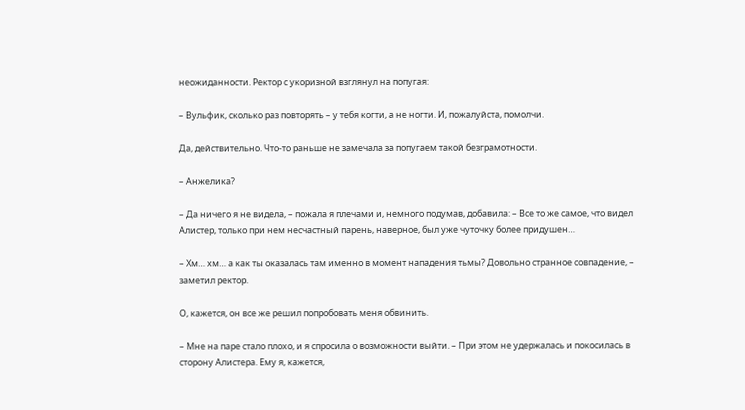неожиданности. Ректор с укоризной взглянул на попугая:

– Вульфик, сколько раз повторять – у тебя когти, а не ногти. И, пожалуйста, помолчи.

Да, действительно. Что-то раньше не замечала за попугаем такой безграмотности.

– Анжелика?

– Да ничего я не видела, – пожала я плечами и, немного подумав, добавила: – Все то же самое, что видел Алистер, только при нем несчастный парень, наверное, был уже чуточку более придушен…

– Хм… хм… а как ты оказалась там именно в момент нападения тьмы? Довольно странное совпадение, – заметил ректор.

О, кажется, он все же решил попробовать меня обвинить.

– Мне на паре стало плохо, и я спросила о возможности выйти. – При этом не удержалась и покосилась в сторону Алистера. Ему я, кажется,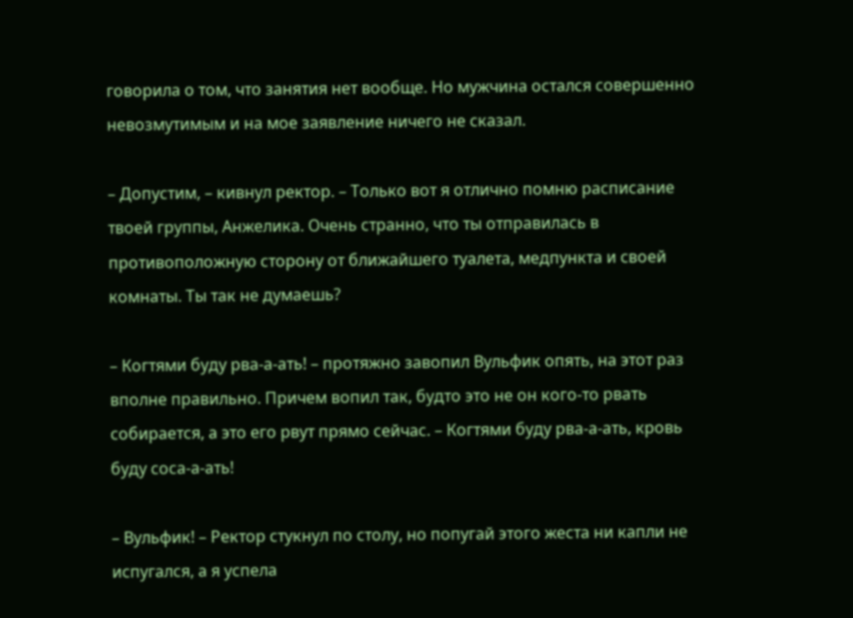говорила о том, что занятия нет вообще. Но мужчина остался совершенно невозмутимым и на мое заявление ничего не сказал.

– Допустим, – кивнул ректор. – Только вот я отлично помню расписание твоей группы, Анжелика. Очень странно, что ты отправилась в противоположную сторону от ближайшего туалета, медпункта и своей комнаты. Ты так не думаешь?

– Когтями буду рва-а-ать! – протяжно завопил Вульфик опять, на этот раз вполне правильно. Причем вопил так, будто это не он кого-то рвать собирается, а это его рвут прямо сейчас. – Когтями буду рва-а-ать, кровь буду соса-а-ать!

– Вульфик! – Ректор стукнул по столу, но попугай этого жеста ни капли не испугался, а я успела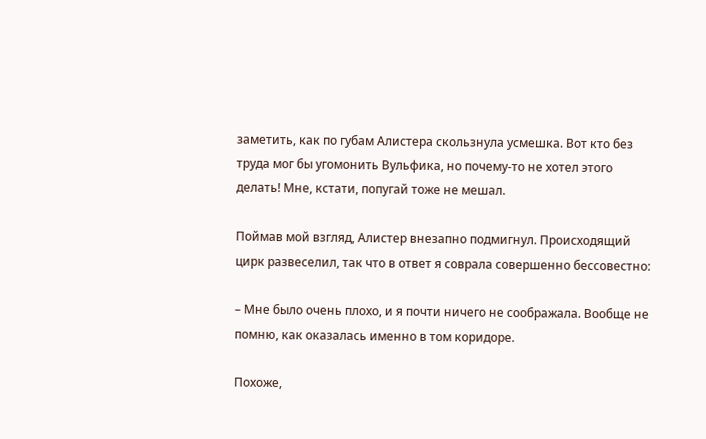заметить, как по губам Алистера скользнула усмешка. Вот кто без труда мог бы угомонить Вульфика, но почему-то не хотел этого делать! Мне, кстати, попугай тоже не мешал.

Поймав мой взгляд, Алистер внезапно подмигнул. Происходящий цирк развеселил, так что в ответ я соврала совершенно бессовестно:

– Мне было очень плохо, и я почти ничего не соображала. Вообще не помню, как оказалась именно в том коридоре.

Похоже,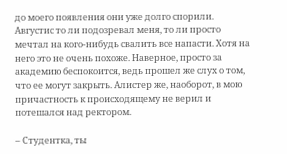до моего появления они уже долго спорили. Августис то ли подозревал меня, то ли просто мечтал на кого-нибудь свалить все напасти. Хотя на него это не очень похоже. Наверное, просто за академию беспокоится, ведь прошел же слух о том, что ее могут закрыть. Алистер же, наоборот, в мою причастность к происходящему не верил и потешался над ректором.

– Студентка, ты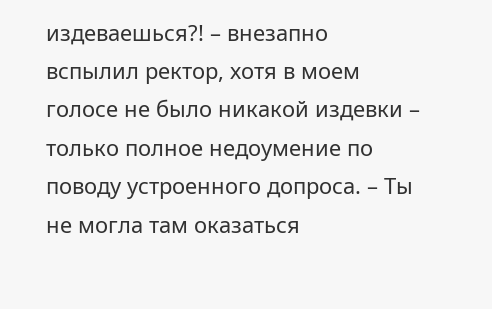издеваешься?! – внезапно вспылил ректор, хотя в моем голосе не было никакой издевки – только полное недоумение по поводу устроенного допроса. – Ты не могла там оказаться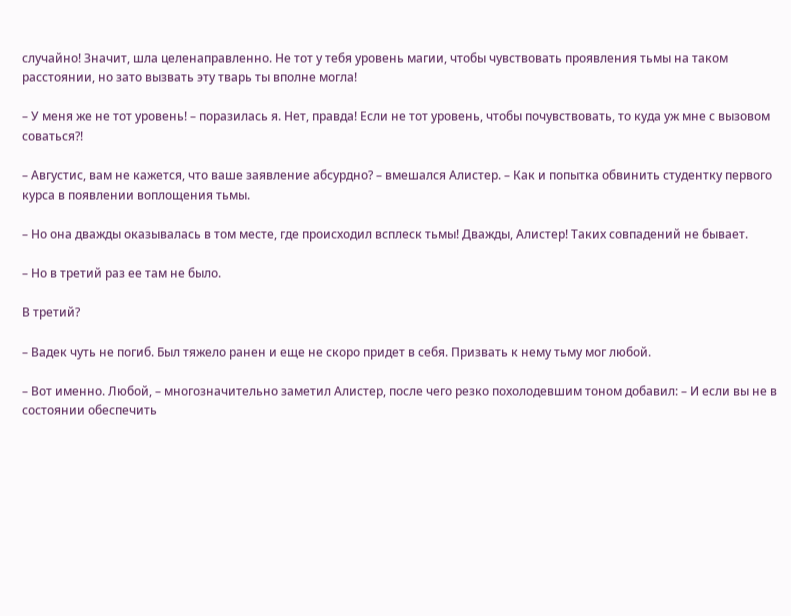случайно! Значит, шла целенаправленно. Не тот у тебя уровень магии, чтобы чувствовать проявления тьмы на таком расстоянии, но зато вызвать эту тварь ты вполне могла!

– У меня же не тот уровень! – поразилась я. Нет, правда! Если не тот уровень, чтобы почувствовать, то куда уж мне с вызовом соваться?!

– Августис, вам не кажется, что ваше заявление абсурдно? – вмешался Алистер. – Как и попытка обвинить студентку первого курса в появлении воплощения тьмы.

– Но она дважды оказывалась в том месте, где происходил всплеск тьмы! Дважды, Алистер! Таких совпадений не бывает.

– Но в третий раз ее там не было.

В третий?

– Вадек чуть не погиб. Был тяжело ранен и еще не скоро придет в себя. Призвать к нему тьму мог любой.

– Вот именно. Любой, – многозначительно заметил Алистер, после чего резко похолодевшим тоном добавил: – И если вы не в состоянии обеспечить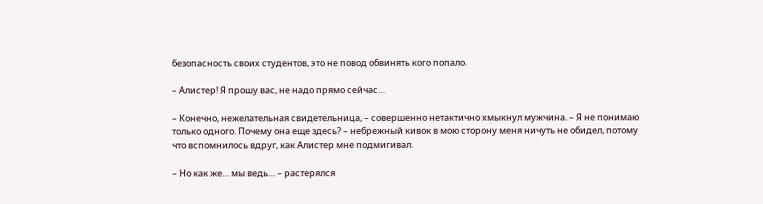безопасность своих студентов, это не повод обвинять кого попало.

– Алистер! Я прошу вас, не надо прямо сейчас…

– Конечно, нежелательная свидетельница, – совершенно нетактично хмыкнул мужчина. – Я не понимаю только одного. Почему она еще здесь? – небрежный кивок в мою сторону меня ничуть не обидел, потому что вспомнилось вдруг, как Алистер мне подмигивал.

– Но как же… мы ведь… – растерялся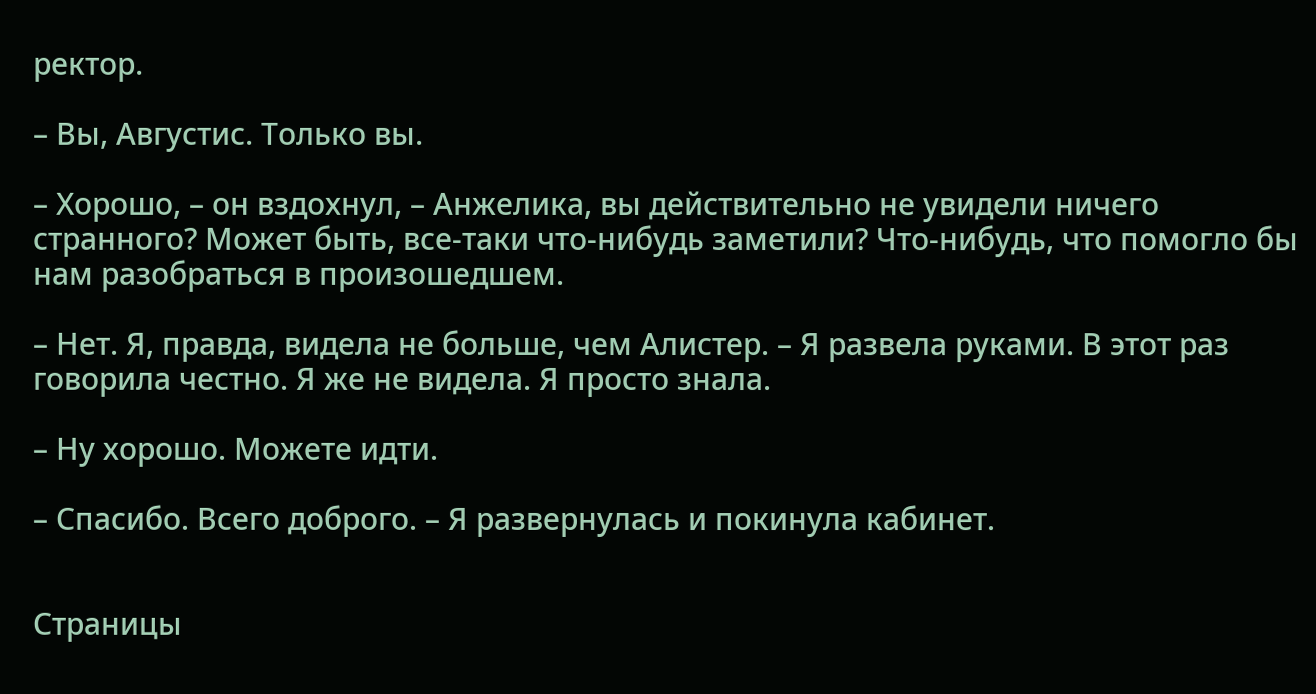ректор.

– Вы, Августис. Только вы.

– Хорошо, – он вздохнул, – Анжелика, вы действительно не увидели ничего странного? Может быть, все-таки что-нибудь заметили? Что-нибудь, что помогло бы нам разобраться в произошедшем.

– Нет. Я, правда, видела не больше, чем Алистер. – Я развела руками. В этот раз говорила честно. Я же не видела. Я просто знала.

– Ну хорошо. Можете идти.

– Спасибо. Всего доброго. – Я развернулась и покинула кабинет.


Страницы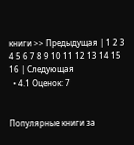книги >> Предыдущая | 1 2 3 4 5 6 7 8 9 10 11 12 13 14 15 16 | Следующая
  • 4.1 Оценок: 7


Популярные книги за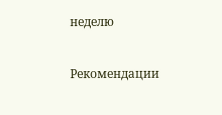неделю


Рекомендации